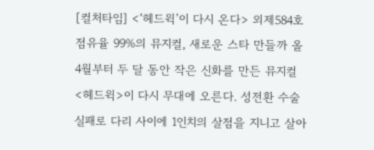[컬처타임] <‘헤드윅’이 다시 온다> 외제584호 점유율 99%의 뮤지컬, 새로운 스타 만들까 올 4월부터 두 달 동안 작은 신화를 만든 뮤지컬 <헤드윅>이 다시 무대에 오른다. 성전환 수술 실패로 다리 사이에 1인치의 살점을 지니고 살아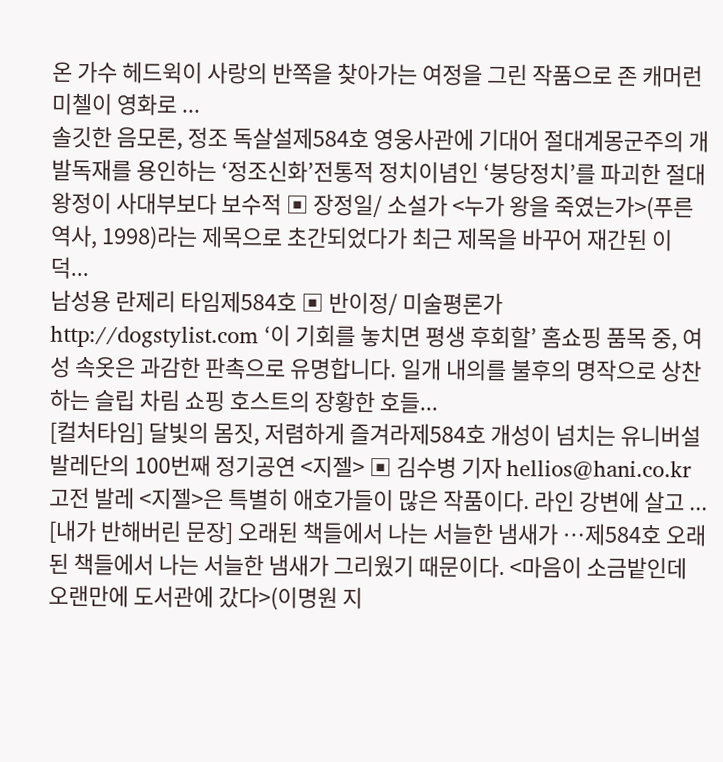온 가수 헤드윅이 사랑의 반쪽을 찾아가는 여정을 그린 작품으로 존 캐머런 미첼이 영화로 ...
솔깃한 음모론, 정조 독살설제584호 영웅사관에 기대어 절대계몽군주의 개발독재를 용인하는 ‘정조신화’전통적 정치이념인 ‘붕당정치’를 파괴한 절대왕정이 사대부보다 보수적 ▣ 장정일/ 소설가 <누가 왕을 죽였는가>(푸른역사, 1998)라는 제목으로 초간되었다가 최근 제목을 바꾸어 재간된 이덕...
남성용 란제리 타임제584호 ▣ 반이정/ 미술평론가 http://dogstylist.com ‘이 기회를 놓치면 평생 후회할’ 홈쇼핑 품목 중, 여성 속옷은 과감한 판촉으로 유명합니다. 일개 내의를 불후의 명작으로 상찬하는 슬립 차림 쇼핑 호스트의 장황한 호들...
[컬처타임] 달빛의 몸짓, 저렴하게 즐겨라제584호 개성이 넘치는 유니버설발레단의 100번째 정기공연 <지젤> ▣ 김수병 기자 hellios@hani.co.kr 고전 발레 <지젤>은 특별히 애호가들이 많은 작품이다. 라인 강변에 살고 ...
[내가 반해버린 문장] 오래된 책들에서 나는 서늘한 냄새가 …제584호 오래된 책들에서 나는 서늘한 냄새가 그리웠기 때문이다. <마음이 소금밭인데 오랜만에 도서관에 갔다>(이명원 지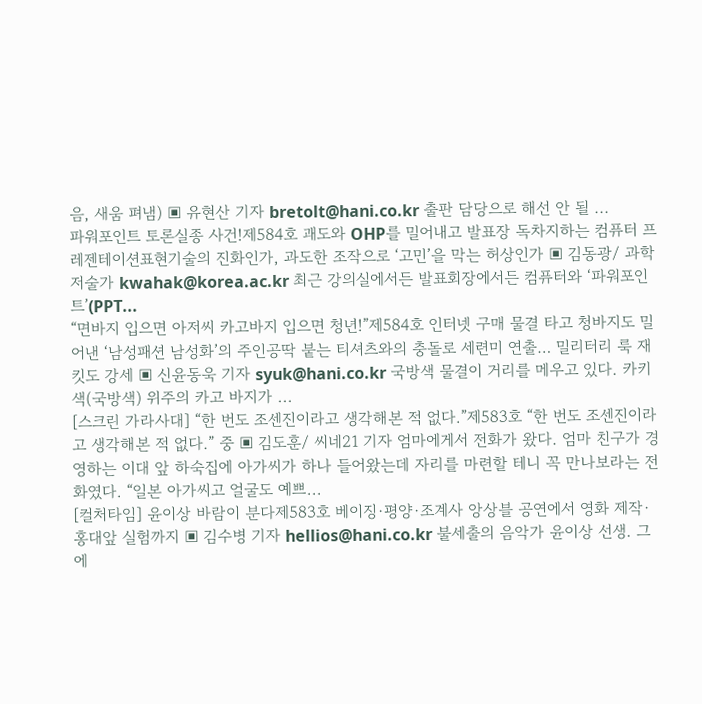음, 새움 펴냄) ▣ 유현산 기자 bretolt@hani.co.kr 출판 담당으로 해선 안 될 ...
파워포인트 토론실종 사건!제584호 괘도와 OHP를 밀어내고 발표장 독차지하는 컴퓨터 프레젠테이션표현기술의 진화인가, 과도한 조작으로 ‘고민’을 막는 허상인가 ▣ 김동광/ 과학저술가 kwahak@korea.ac.kr 최근 강의실에서든 발표회장에서든 컴퓨터와 ‘파워포인트’(PPT...
“면바지 입으면 아저씨 카고바지 입으면 청년!”제584호 인터넷 구매 물결 타고 청바지도 밀어낸 ‘남성패션 남성화’의 주인공딱 붙는 티셔츠와의 충돌로 세련미 연출… 밀리터리 룩 재킷도 강세 ▣ 신윤동욱 기자 syuk@hani.co.kr 국방색 물결이 거리를 메우고 있다. 카키색(국방색) 위주의 카고 바지가 ...
[스크린 가라사대] “한 번도 조센진이라고 생각해본 적 없다.”제583호 “한 번도 조센진이라고 생각해본 적 없다.” 중 ▣ 김도훈/ 씨네21 기자 엄마에게서 전화가 왔다. 엄마 친구가 경영하는 이대 앞 하숙집에 아가씨가 하나 들어왔는데 자리를 마련할 테니 꼭 만나보라는 전화였다. “일본 아가씨고 얼굴도 예쁘...
[컬처타임] 윤이상 바람이 분다제583호 베이징·평양·조계사 앙상블 공연에서 영화 제작·홍대앞 실험까지 ▣ 김수병 기자 hellios@hani.co.kr 불세출의 음악가 윤이상 선생. 그에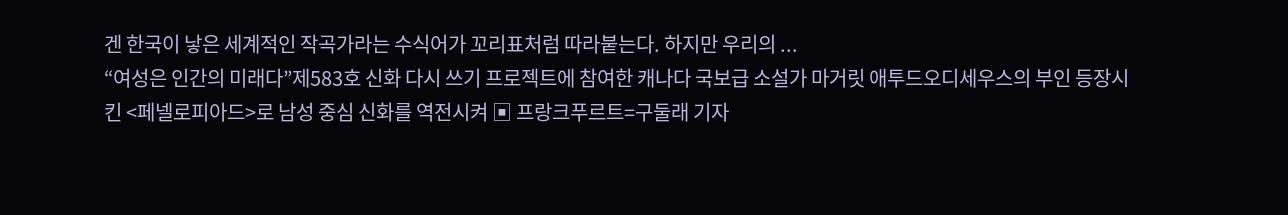겐 한국이 낳은 세계적인 작곡가라는 수식어가 꼬리표처럼 따라붙는다. 하지만 우리의 ...
“여성은 인간의 미래다”제583호 신화 다시 쓰기 프로젝트에 참여한 캐나다 국보급 소설가 마거릿 애투드오디세우스의 부인 등장시킨 <페넬로피아드>로 남성 중심 신화를 역전시켜 ▣ 프랑크푸르트=구둘래 기자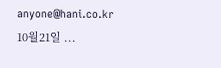anyone@hani.co.kr 10월21일 ...